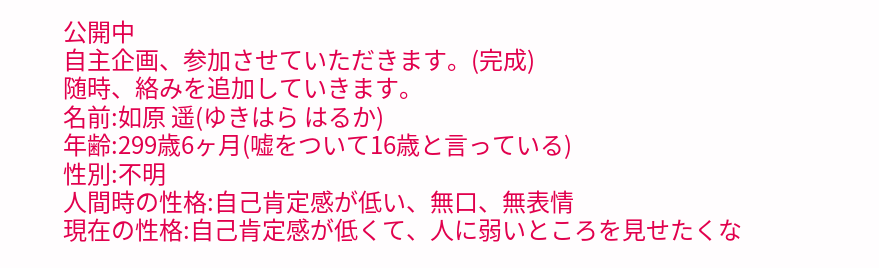公開中
自主企画、参加させていただきます。(完成)
随時、絡みを追加していきます。
名前:如原 遥(ゆきはら はるか)
年齢:299歳6ヶ月(嘘をついて16歳と言っている)
性別:不明
人間時の性格:自己肯定感が低い、無口、無表情
現在の性格:自己肯定感が低くて、人に弱いところを見せたくな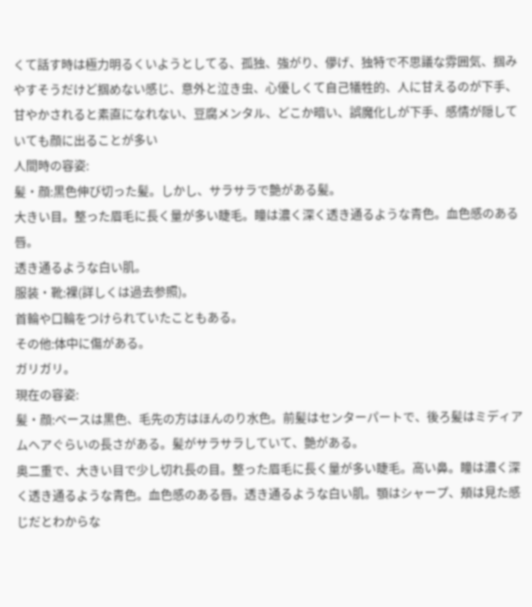くて話す時は極力明るくいようとしてる、孤独、強がり、儚げ、独特で不思議な雰囲気、掴みやすそうだけど掴めない感じ、意外と泣き虫、心優しくて自己犠牲的、人に甘えるのが下手、甘やかされると素直になれない、豆腐メンタル、どこか暗い、誤魔化しが下手、感情が隠していても顔に出ることが多い
人間時の容姿:
髪・顔:黒色伸び切った髪。しかし、サラサラで艶がある髪。
大きい目。整った眉毛に長く量が多い睫毛。瞳は濃く深く透き通るような青色。血色感のある唇。
透き通るような白い肌。
服装・靴:裸(詳しくは過去参照)。
首輪や口輪をつけられていたこともある。
その他:体中に傷がある。
ガリガリ。
現在の容姿:
髪・顔:ベースは黒色、毛先の方はほんのり水色。前髪はセンターパートで、後ろ髪はミディアムヘアぐらいの長さがある。髪がサラサラしていて、艶がある。
奥二重で、大きい目で少し切れ長の目。整った眉毛に長く量が多い睫毛。高い鼻。瞳は濃く深く透き通るような青色。血色感のある唇。透き通るような白い肌。顎はシャープ、頬は見た感じだとわからな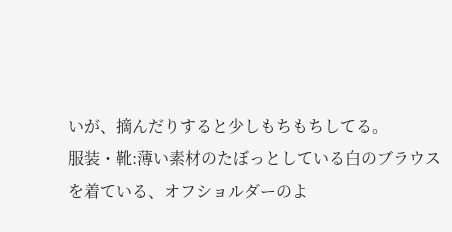いが、摘んだりすると少しもちもちしてる。
服装・靴:薄い素材のたぼっとしている白のブラウスを着ている、オフショルダーのよ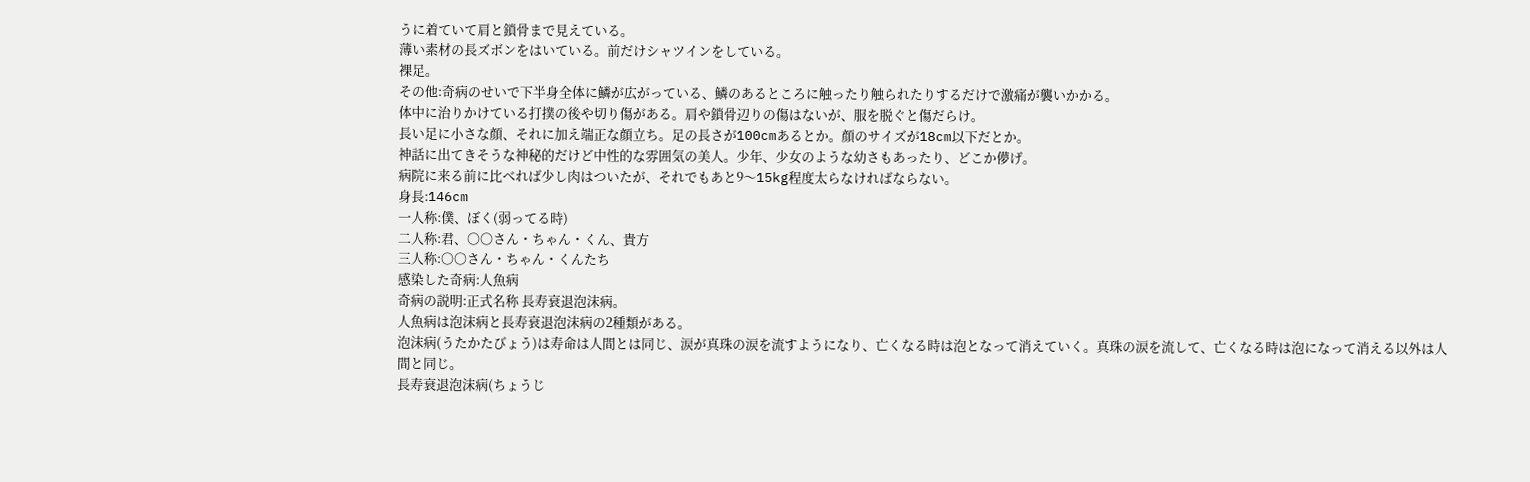うに着ていて肩と鎖骨まで見えている。
薄い素材の長ズボンをはいている。前だけシャツインをしている。
裸足。
その他:奇病のせいで下半身全体に鱗が広がっている、鱗のあるところに触ったり触られたりするだけで激痛が襲いかかる。
体中に治りかけている打撲の後や切り傷がある。肩や鎖骨辺りの傷はないが、服を脱ぐと傷だらけ。
長い足に小さな顔、それに加え端正な顔立ち。足の長さが100cmあるとか。顔のサイズが18cm以下だとか。
神話に出てきそうな神秘的だけど中性的な雰囲気の美人。少年、少女のような幼さもあったり、どこか儚げ。
病院に来る前に比べれば少し肉はついたが、それでもあと9〜15kg程度太らなければならない。
身長:146cm
一人称:僕、ぼく(弱ってる時)
二人称:君、〇〇さん・ちゃん・くん、貴方
三人称:〇〇さん・ちゃん・くんたち
感染した奇病:人魚病
奇病の説明:正式名称 長寿衰退泡沫病。
人魚病は泡沫病と長寿衰退泡沫病の2種類がある。
泡沫病(うたかたびょう)は寿命は人間とは同じ、涙が真珠の涙を流すようになり、亡くなる時は泡となって消えていく。真珠の涙を流して、亡くなる時は泡になって消える以外は人間と同じ。
長寿衰退泡沫病(ちょうじ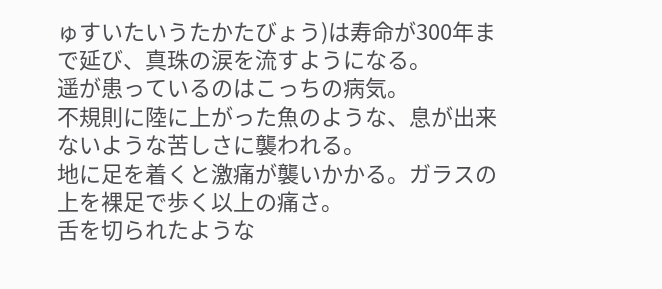ゅすいたいうたかたびょう)は寿命が300年まで延び、真珠の涙を流すようになる。
遥が患っているのはこっちの病気。
不規則に陸に上がった魚のような、息が出来ないような苦しさに襲われる。
地に足を着くと激痛が襲いかかる。ガラスの上を裸足で歩く以上の痛さ。
舌を切られたような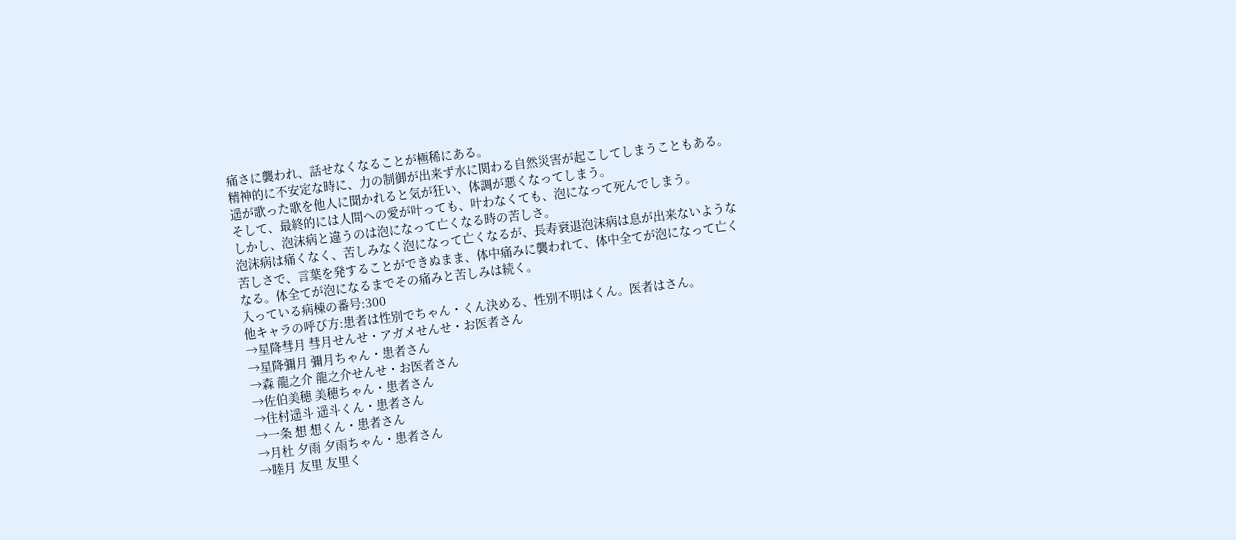痛さに襲われ、話せなくなることが極稀にある。
精神的に不安定な時に、力の制御が出来ず水に関わる自然災害が起こしてしまうこともある。
遥が歌った歌を他人に聞かれると気が狂い、体調が悪くなってしまう。
そして、最終的には人間への愛が叶っても、叶わなくても、泡になって死んでしまう。
しかし、泡沫病と違うのは泡になって亡くなる時の苦しさ。
泡沫病は痛くなく、苦しみなく泡になって亡くなるが、長寿衰退泡沫病は息が出来ないような苦しさで、言葉を発することができぬまま、体中痛みに襲われて、体中全てが泡になって亡くなる。体全てが泡になるまでその痛みと苦しみは続く。
入っている病棟の番号:300
他キャラの呼び方:患者は性別でちゃん・くん決める、性別不明はくん。医者はさん。
→星降彗月 彗月せんせ・アガメせんせ・お医者さん
→星降彌月 彌月ちゃん・患者さん
→森 龍之介 龍之介せんせ・お医者さん
→佐伯美穂 美穂ちゃん・患者さん
→住村遥斗 遥斗くん・患者さん
→一条 想 想くん・患者さん
→月杜 夕雨 夕雨ちゃん・患者さん
→睦月 友里 友里く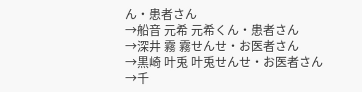ん・患者さん
→船音 元希 元希くん・患者さん
→深井 霧 霧せんせ・お医者さん
→黒崎 叶兎 叶兎せんせ・お医者さん
→千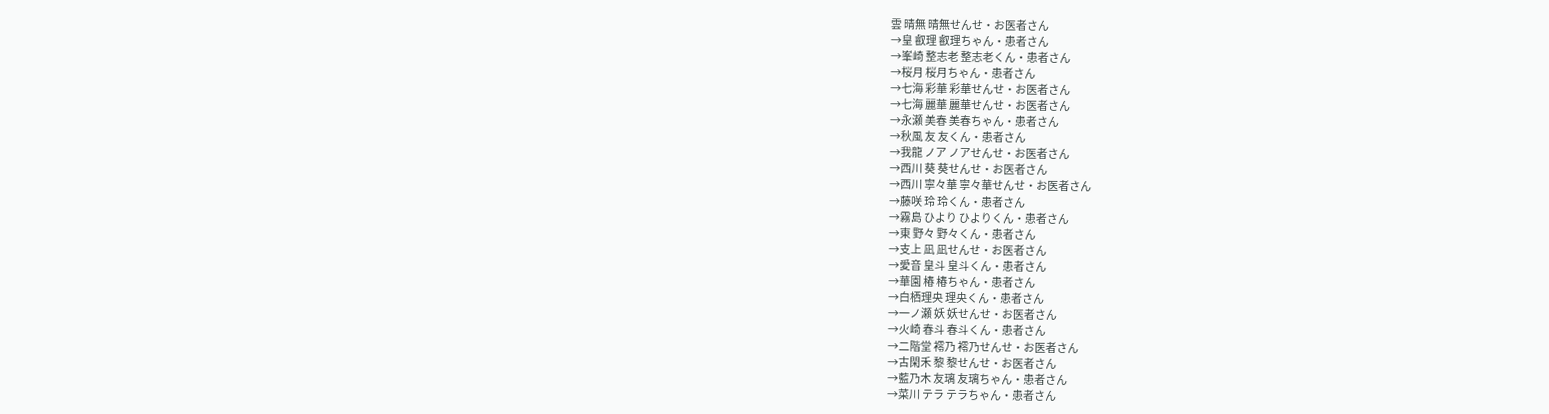雲 晴無 晴無せんせ・お医者さん
→皇 叡理 叡理ちゃん・患者さん
→峯崎 整志老 整志老くん・患者さん
→桜月 桜月ちゃん・患者さん
→七海 彩華 彩華せんせ・お医者さん
→七海 麗華 麗華せんせ・お医者さん
→永瀬 美春 美春ちゃん・患者さん
→秋風 友 友くん・患者さん
→我龍 ノア ノアせんせ・お医者さん
→西川 葵 葵せんせ・お医者さん
→西川 寧々華 寧々華せんせ・お医者さん
→藤咲 玲 玲くん・患者さん
→霧島 ひより ひよりくん・患者さん
→東 野々 野々くん・患者さん
→支上 凪 凪せんせ・お医者さん
→愛音 皇斗 皇斗くん・患者さん
→華園 椿 椿ちゃん・患者さん
→白栖理央 理央くん・患者さん
→一ノ瀬 妖 妖せんせ・お医者さん
→火崎 春斗 春斗くん・患者さん
→二階堂 䙥乃 䙥乃せんせ・お医者さん
→古閑禾 黎 黎せんせ・お医者さん
→藍乃木 友璃 友璃ちゃん・患者さん
→菜川 テラ テラちゃん・患者さん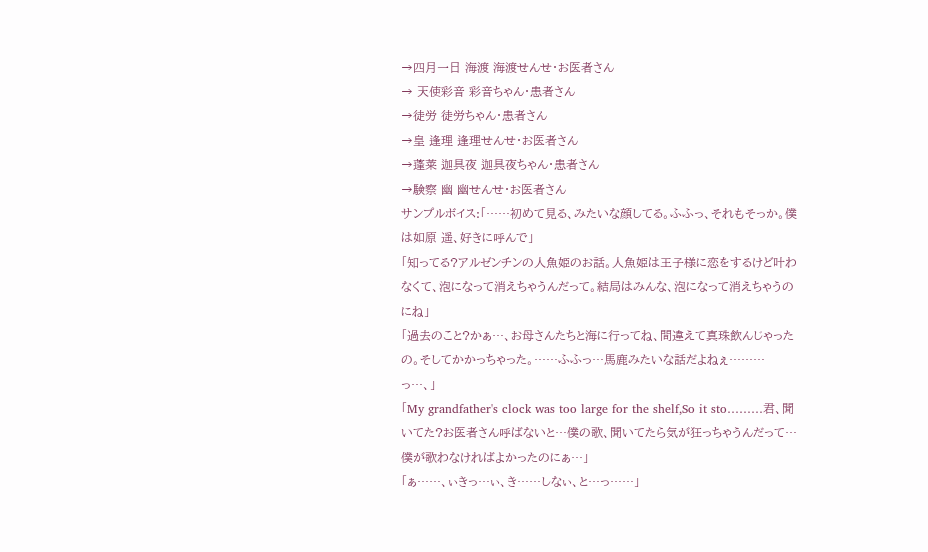→四月一日 海渡 海渡せんせ・お医者さん
→ 天使彩音 彩音ちゃん・患者さん
→徒労 徒労ちゃん・患者さん
→皇 逢理 逢理せんせ・お医者さん
→蓬莱 迦具夜 迦具夜ちゃん・患者さん
→験察 幽 幽せんせ・お医者さん
サンプルボイス:「……初めて見る、みたいな顔してる。ふふっ、それもそっか。僕は如原 遥、好きに呼んで」
「知ってる?アルゼンチンの人魚姫のお話。人魚姫は王子様に恋をするけど叶わなくて、泡になって消えちゃうんだって。結局はみんな、泡になって消えちゃうのにね」
「過去のこと?かぁ…、お母さんたちと海に行ってね、間違えて真珠飲んじゃったの。そしてかかっちゃった。……ふふっ…馬鹿みたいな話だよねぇ………っ…、」
「My grandfather's clock was too large for the shelf,So it sto………君、聞いてた?お医者さん呼ばないと…僕の歌、聞いてたら気が狂っちゃうんだって…僕が歌わなければよかったのにぁ…」
「ぁ……、ぃきっ…ぃ、き……しなぃ、と…っ……」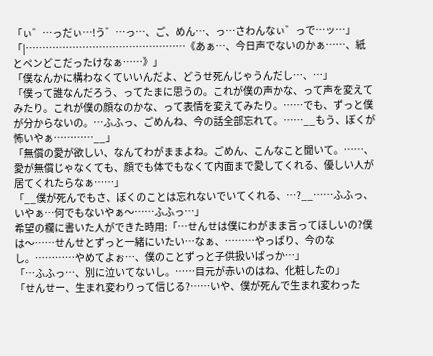「ぃ゛…っだぃ…!う゛…っ…、ご、めん…、っ…さわんなぃ゛っで…ッ…」
「|…………………………………………《あぁ…、今日声でないのかぁ……、紙とペンどこだったけなぁ……》」
「僕なんかに構わなくていいんだよ、どうせ死んじゃうんだし…、…」
「僕って誰なんだろう、ってたまに思うの。これが僕の声かな、って声を変えてみたり。これが僕の顔なのかな、って表情を変えてみたり。……でも、ずっと僕が分からないの。…ふふっ、ごめんね、今の話全部忘れて。……__もう、ぼくが怖いやぁ…………__」
「無償の愛が欲しい、なんてわがままよね。ごめん、こんなこと聞いて。……、愛が無償じゃなくても、顔でも体でもなくて内面まで愛してくれる、優しい人が居てくれたらなぁ……」
「__僕が死んでもさ、ぼくのことは忘れないでいてくれる、…?__……ふふっ、いやぁ…何でもないやぁ〜……ふふっ…」
希望の欄に書いた人ができた時用:「…せんせは僕にわがまま言ってほしいの?僕は〜……せんせとずっと一緒にいたい…なぁ、………やっぱり、今のなし。…………やめてよぉ…、僕のことずっと子供扱いばっか…」
「…ふふっ…、別に泣いてないし。……目元が赤いのはね、化粧したの」
「せんせー、生まれ変わりって信じる?……いや、僕が死んで生まれ変わった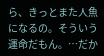ら、きっとまた人魚になるの。そういう運命だもん。…だか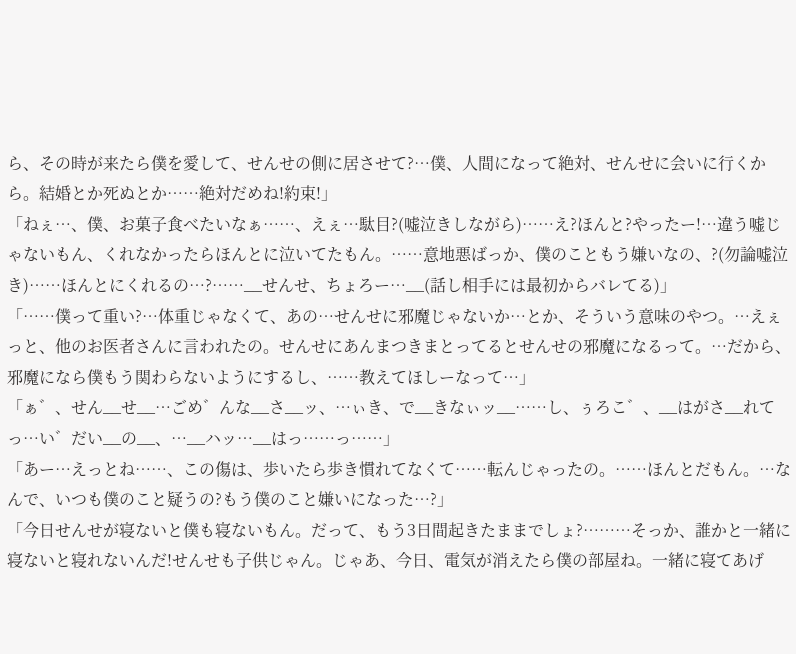ら、その時が来たら僕を愛して、せんせの側に居させて?…僕、人間になって絶対、せんせに会いに行くから。結婚とか死ぬとか……絶対だめね!約束!」
「ねぇ…、僕、お菓子食べたいなぁ……、えぇ…駄目?(嘘泣きしながら)……え?ほんと?やったー!…違う嘘じゃないもん、くれなかったらほんとに泣いてたもん。……意地悪ばっか、僕のこともう嫌いなの、?(勿論嘘泣き)……ほんとにくれるの…?……__せんせ、ちょろー…__(話し相手には最初からバレてる)」
「……僕って重い?…体重じゃなくて、あの…せんせに邪魔じゃないか…とか、そういう意味のやつ。…えぇっと、他のお医者さんに言われたの。せんせにあんまつきまとってるとせんせの邪魔になるって。…だから、邪魔になら僕もう関わらないようにするし、……教えてほしーなって…」
「ぁ゛、せん__せ__…ごめ゛んな__さ__ッ、…ぃき、で__きなぃッ__……し、ぅろこ゛、__はがさ__れてっ…い゛だい__の__、…__ハッ…__はっ……っ……」
「あー…えっとね……、この傷は、歩いたら歩き慣れてなくて……転んじゃったの。……ほんとだもん。…なんで、いつも僕のこと疑うの?もう僕のこと嫌いになった…?」
「今日せんせが寝ないと僕も寝ないもん。だって、もう3日間起きたままでしょ?………そっか、誰かと一緒に寝ないと寝れないんだ!せんせも子供じゃん。じゃあ、今日、電気が消えたら僕の部屋ね。一緒に寝てあげ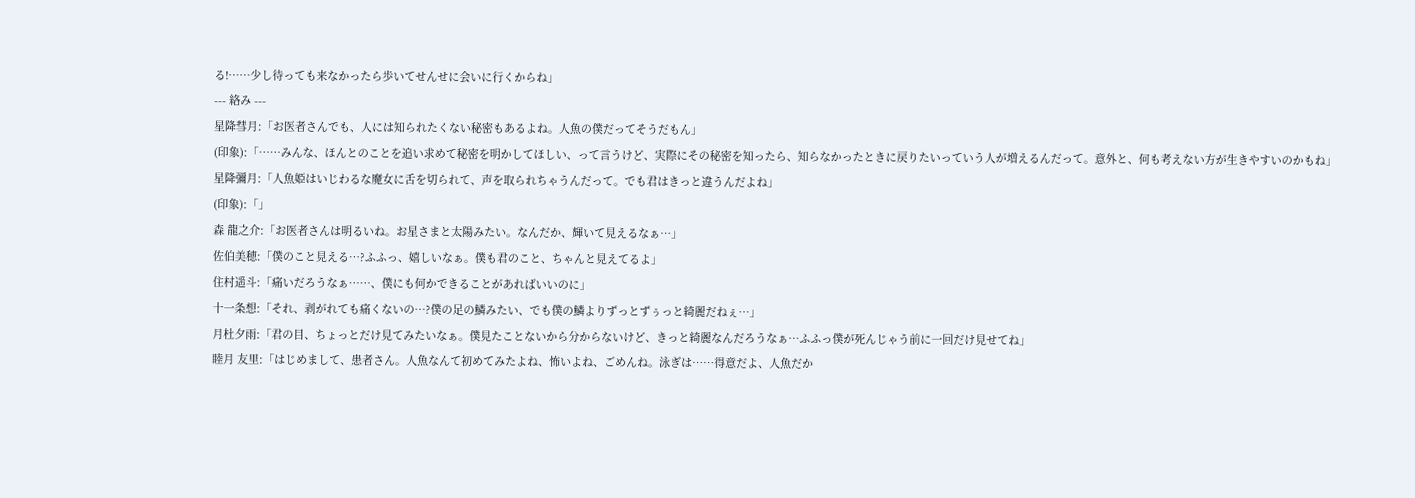る!……少し待っても来なかったら歩いてせんせに会いに行くからね」
--- 絡み ---
星降彗月:「お医者さんでも、人には知られたくない秘密もあるよね。人魚の僕だってそうだもん」
(印象):「……みんな、ほんとのことを追い求めて秘密を明かしてほしい、って言うけど、実際にその秘密を知ったら、知らなかったときに戻りたいっていう人が増えるんだって。意外と、何も考えない方が生きやすいのかもね」
星降彌月:「人魚姫はいじわるな魔女に舌を切られて、声を取られちゃうんだって。でも君はきっと違うんだよね」
(印象):「」
森 龍之介:「お医者さんは明るいね。お星さまと太陽みたい。なんだか、輝いて見えるなぁ…」
佐伯美穂:「僕のこと見える…?ふふっ、嬉しいなぁ。僕も君のこと、ちゃんと見えてるよ」
住村遥斗:「痛いだろうなぁ……、僕にも何かできることがあればいいのに」
十一条想:「それ、剥がれても痛くないの…?僕の足の鱗みたい、でも僕の鱗よりずっとずぅっと綺麗だねぇ…」
月杜夕雨:「君の目、ちょっとだけ見てみたいなぁ。僕見たことないから分からないけど、きっと綺麗なんだろうなぁ…ふふっ僕が死んじゃう前に一回だけ見せてね」
睦月 友里:「はじめまして、患者さん。人魚なんて初めてみたよね、怖いよね、ごめんね。泳ぎは……得意だよ、人魚だか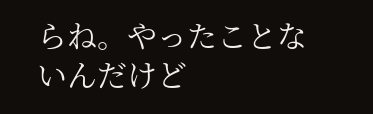らね。やったことないんだけど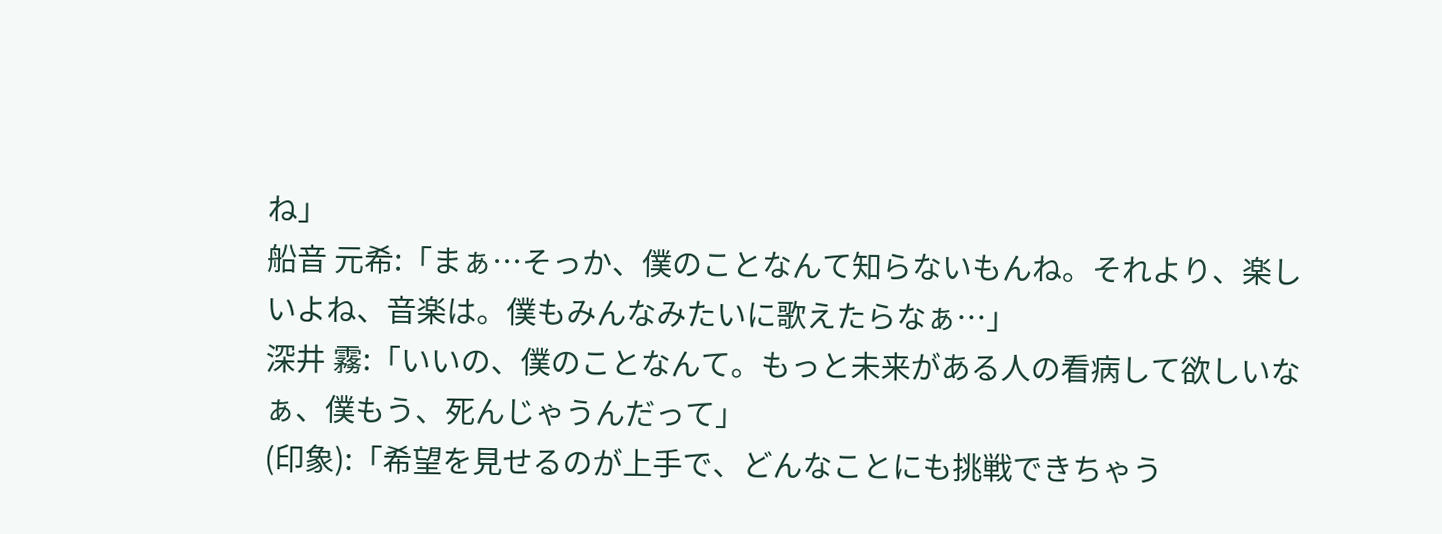ね」
船音 元希:「まぁ…そっか、僕のことなんて知らないもんね。それより、楽しいよね、音楽は。僕もみんなみたいに歌えたらなぁ…」
深井 霧:「いいの、僕のことなんて。もっと未来がある人の看病して欲しいなぁ、僕もう、死んじゃうんだって」
(印象):「希望を見せるのが上手で、どんなことにも挑戦できちゃう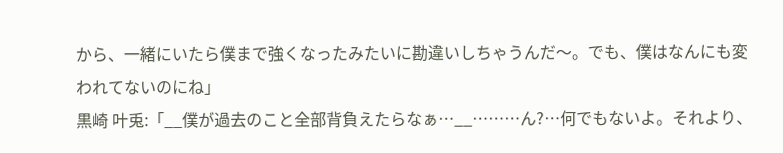から、一緒にいたら僕まで強くなったみたいに勘違いしちゃうんだ〜。でも、僕はなんにも変われてないのにね」
黒崎 叶兎:「__僕が過去のこと全部背負えたらなぁ…__………ん?…何でもないよ。それより、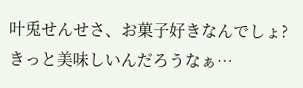叶兎せんせさ、お菓子好きなんでしょ?きっと美味しいんだろうなぁ…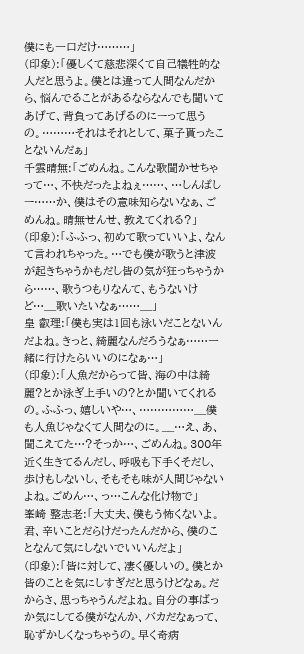僕にも一口だけ………」
(印象):「優しくて慈悲深くて自己犠牲的な人だと思うよ。僕とは違って人間なんだから、悩んでることがあるならなんでも聞いてあげて、背負ってあげるのにーって思うの。………それはそれとして、菓子貰ったことないんだぁ」
千雲晴無:「ごめんね。こんな歌聞かせちゃって…、不快だったよねぇ……、…しんぱしー……か、僕はその意味知らないなぁ、ごめんね。晴無せんせ、教えてくれる?」
(印象):「ふふっ、初めて歌っていいよ、なんて言われちゃった。…でも僕が歌うと津波が起きちゃうかもだし皆の気が狂っちゃうから……、歌うつもりなんて、もうないけど…__歌いたいなぁ……__」
皇 叡理:「僕も実は1回も泳いだことないんだよね。きっと、綺麗なんだろうなぁ……一緒に行けたらいいのになぁ…」
(印象):「人魚だからって皆、海の中は綺麗?とか泳ぎ上手いの?とか聞いてくれるの。ふふっ、嬉しいや…、……………__僕も人魚じゃなくて人間なのに。__…え、あ、聞こえてた…?そっか…、ごめんね。300年近く生きてるんだし、呼吸も下手くそだし、歩けもしないし、そもそも味が人間じゃないよね。ごめん…、っ…こんな化け物で」
峯崎 整志老:「大丈夫、僕もう怖くないよ。君、辛いことだらけだったんだから、僕のことなんて気にしないでいいんだよ」
(印象):「皆に対して、凄く優しいの。僕とか皆のことを気にしすぎだと思うけどなぁ。だからさ、思っちゃうんだよね。自分の事ばっか気にしてる僕がなんか、バカだなぁって、恥ずかしくなっちゃうの。早く奇病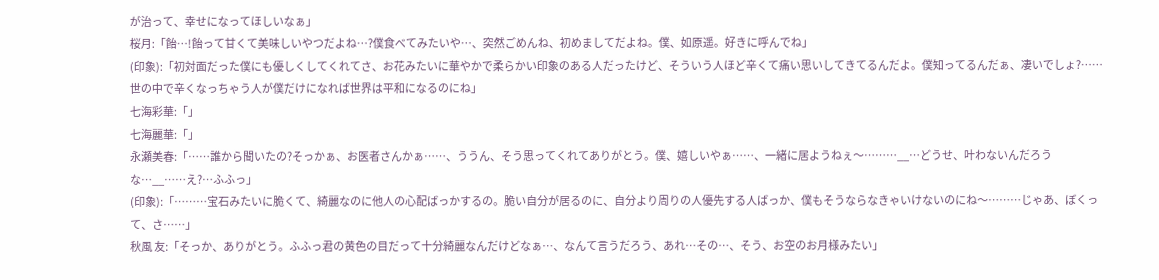が治って、幸せになってほしいなぁ」
桜月:「飴…!飴って甘くて美味しいやつだよね…?僕食べてみたいや…、突然ごめんね、初めましてだよね。僕、如原遥。好きに呼んでね」
(印象):「初対面だった僕にも優しくしてくれてさ、お花みたいに華やかで柔らかい印象のある人だったけど、そういう人ほど辛くて痛い思いしてきてるんだよ。僕知ってるんだぁ、凄いでしょ?……世の中で辛くなっちゃう人が僕だけになれば世界は平和になるのにね」
七海彩華:「」
七海麗華:「」
永瀬美春:「……誰から聞いたの?そっかぁ、お医者さんかぁ……、ううん、そう思ってくれてありがとう。僕、嬉しいやぁ……、一緒に居ようねぇ〜………__…どうせ、叶わないんだろうな…__……え?…ふふっ」
(印象):「………宝石みたいに脆くて、綺麗なのに他人の心配ばっかするの。脆い自分が居るのに、自分より周りの人優先する人ばっか、僕もそうならなきゃいけないのにね〜………じゃあ、ぼくって、さ……」
秋風 友:「そっか、ありがとう。ふふっ君の黄色の目だって十分綺麗なんだけどなぁ…、なんて言うだろう、あれ…その…、そう、お空のお月様みたい」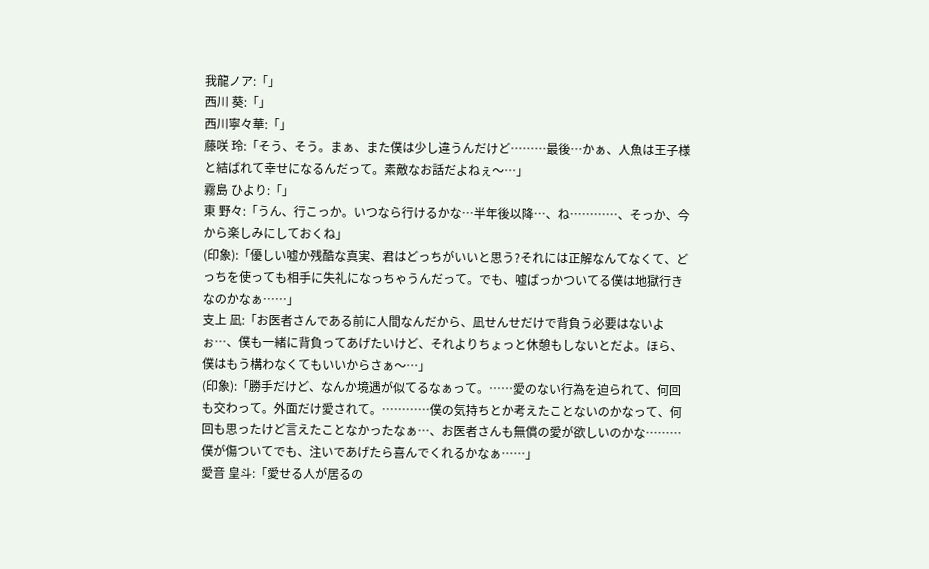我龍ノア:「」
西川 葵:「」
西川寧々華:「」
藤咲 玲:「そう、そう。まぁ、また僕は少し違うんだけど………最後…かぁ、人魚は王子様と結ばれて幸せになるんだって。素敵なお話だよねぇ〜…」
霧島 ひより:「」
東 野々:「うん、行こっか。いつなら行けるかな…半年後以降…、ね…………、そっか、今から楽しみにしておくね」
(印象):「優しい嘘か残酷な真実、君はどっちがいいと思う?それには正解なんてなくて、どっちを使っても相手に失礼になっちゃうんだって。でも、嘘ばっかついてる僕は地獄行きなのかなぁ……」
支上 凪:「お医者さんである前に人間なんだから、凪せんせだけで背負う必要はないよぉ…、僕も一緒に背負ってあげたいけど、それよりちょっと休憩もしないとだよ。ほら、僕はもう構わなくてもいいからさぁ〜…」
(印象):「勝手だけど、なんか境遇が似てるなぁって。……愛のない行為を迫られて、何回も交わって。外面だけ愛されて。…………僕の気持ちとか考えたことないのかなって、何回も思ったけど言えたことなかったなぁ…、お医者さんも無償の愛が欲しいのかな………僕が傷ついてでも、注いであげたら喜んでくれるかなぁ……」
愛音 皇斗:「愛せる人が居るの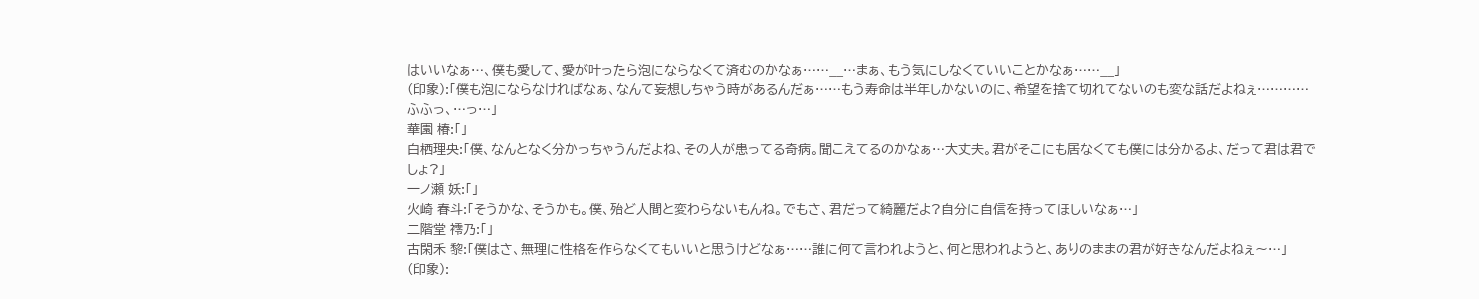はいいなぁ…、僕も愛して、愛が叶ったら泡にならなくて済むのかなぁ……__…まぁ、もう気にしなくていいことかなぁ……__」
(印象):「僕も泡にならなければなぁ、なんて妄想しちゃう時があるんだぁ……もう寿命は半年しかないのに、希望を捨て切れてないのも変な話だよねぇ…………ふふっ、…っ…」
華園 椿:「」
白栖理央:「僕、なんとなく分かっちゃうんだよね、その人が患ってる奇病。聞こえてるのかなぁ…大丈夫。君がそこにも居なくても僕には分かるよ、だって君は君でしょ?」
一ノ瀬 妖:「」
火崎 春斗:「そうかな、そうかも。僕、殆ど人間と変わらないもんね。でもさ、君だって綺麗だよ?自分に自信を持ってほしいなぁ…」
二階堂 䙥乃:「」
古閑禾 黎:「僕はさ、無理に性格を作らなくてもいいと思うけどなぁ……誰に何て言われようと、何と思われようと、ありのままの君が好きなんだよねぇ〜…」
(印象):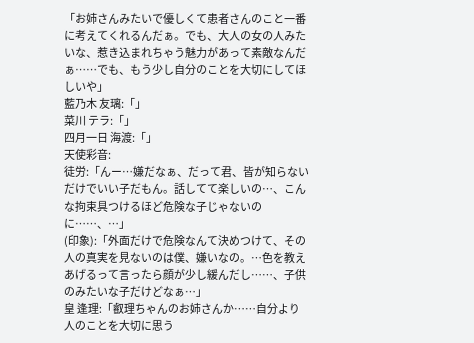「お姉さんみたいで優しくて患者さんのこと一番に考えてくれるんだぁ。でも、大人の女の人みたいな、惹き込まれちゃう魅力があって素敵なんだぁ……でも、もう少し自分のことを大切にしてほしいや」
藍乃木 友璃:「」
菜川 テラ:「」
四月一日 海渡:「」
天使彩音:
徒労:「んー…嫌だなぁ、だって君、皆が知らないだけでいい子だもん。話してて楽しいの…、こんな拘束具つけるほど危険な子じゃないのに……、…」
(印象):「外面だけで危険なんて決めつけて、その人の真実を見ないのは僕、嫌いなの。…色を教えあげるって言ったら顔が少し緩んだし……、子供のみたいな子だけどなぁ…」
皇 逢理:「叡理ちゃんのお姉さんか……自分より人のことを大切に思う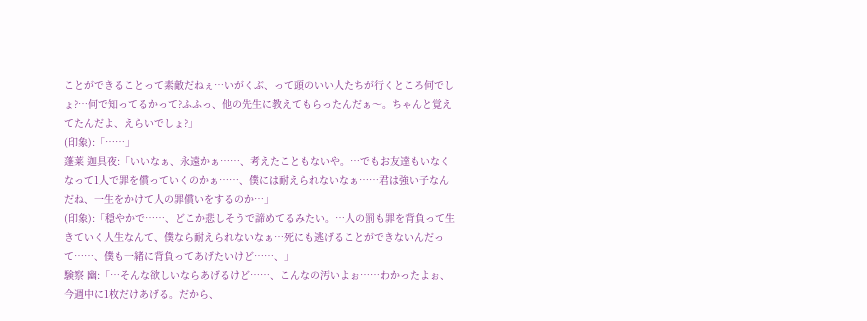ことができることって素敵だねぇ…いがくぶ、って頭のいい人たちが行くところ何でしょ?…何で知ってるかって?ふふっ、他の先生に教えてもらったんだぁ〜。ちゃんと覚えてたんだよ、えらいでしょ?」
(印象):「……」
蓬莱 迦具夜:「いいなぁ、永遠かぁ……、考えたこともないや。…でもお友達もいなくなって1人で罪を償っていくのかぁ……、僕には耐えられないなぁ……君は強い子なんだね、一生をかけて人の罪償いをするのか…」
(印象):「穏やかで……、どこか悲しそうで諦めてるみたい。…人の罰も罪を背負って生きていく人生なんて、僕なら耐えられないなぁ…死にも逃げることができないんだって……、僕も一緒に背負ってあげたいけど……、」
験察 幽:「…そんな欲しいならあげるけど……、こんなの汚いよぉ……わかったよぉ、今週中に1枚だけあげる。だから、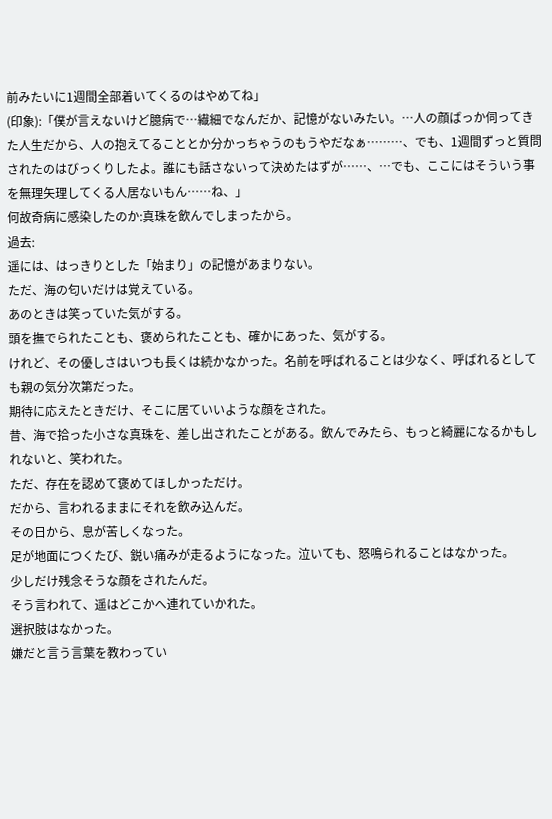前みたいに1週間全部着いてくるのはやめてね」
(印象):「僕が言えないけど臆病で…繊細でなんだか、記憶がないみたい。…人の顔ばっか伺ってきた人生だから、人の抱えてることとか分かっちゃうのもうやだなぁ………、でも、1週間ずっと質問されたのはびっくりしたよ。誰にも話さないって決めたはずが……、…でも、ここにはそういう事を無理矢理してくる人居ないもん……ね、」
何故奇病に感染したのか:真珠を飲んでしまったから。
過去:
遥には、はっきりとした「始まり」の記憶があまりない。
ただ、海の匂いだけは覚えている。
あのときは笑っていた気がする。
頭を撫でられたことも、褒められたことも、確かにあった、気がする。
けれど、その優しさはいつも長くは続かなかった。名前を呼ばれることは少なく、呼ばれるとしても親の気分次第だった。
期待に応えたときだけ、そこに居ていいような顔をされた。
昔、海で拾った小さな真珠を、差し出されたことがある。飲んでみたら、もっと綺麗になるかもしれないと、笑われた。
ただ、存在を認めて褒めてほしかっただけ。
だから、言われるままにそれを飲み込んだ。
その日から、息が苦しくなった。
足が地面につくたび、鋭い痛みが走るようになった。泣いても、怒鳴られることはなかった。
少しだけ残念そうな顔をされたんだ。
そう言われて、遥はどこかへ連れていかれた。
選択肢はなかった。
嫌だと言う言葉を教わってい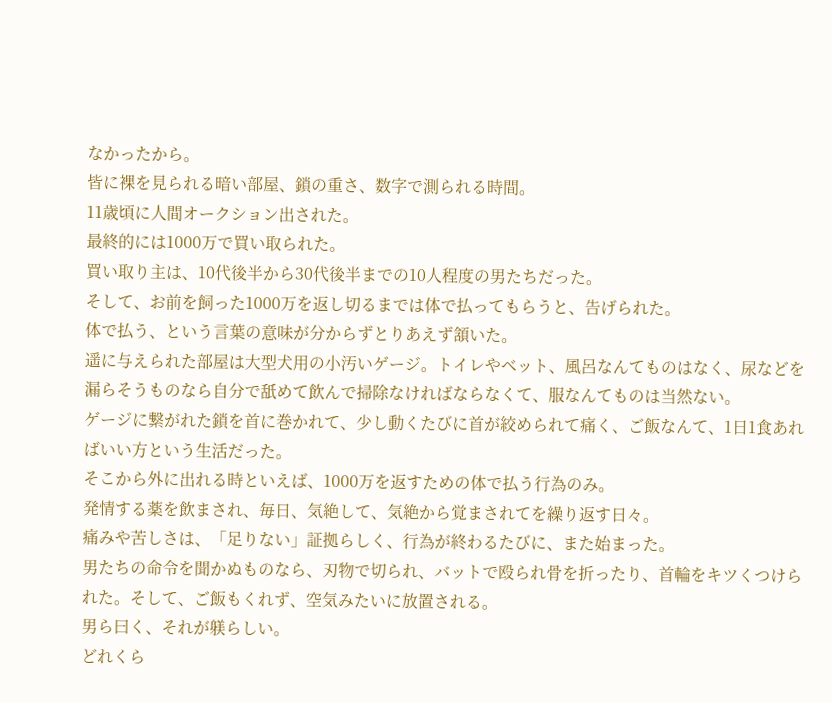なかったから。
皆に裸を見られる暗い部屋、鎖の重さ、数字で測られる時間。
11歳頃に人間オークション出された。
最終的には1000万で買い取られた。
買い取り主は、10代後半から30代後半までの10人程度の男たちだった。
そして、お前を飼った1000万を返し切るまでは体で払ってもらうと、告げられた。
体で払う、という言葉の意味が分からずとりあえず頷いた。
遥に与えられた部屋は大型犬用の小汚いゲージ。トイレやベット、風呂なんてものはなく、尿などを漏らそうものなら自分で舐めて飲んで掃除なければならなくて、服なんてものは当然ない。
ゲージに繋がれた鎖を首に巻かれて、少し動くたびに首が絞められて痛く、ご飯なんて、1日1食あればいい方という生活だった。
そこから外に出れる時といえば、1000万を返すための体で払う行為のみ。
発情する薬を飲まされ、毎日、気絶して、気絶から覚まされてを繰り返す日々。
痛みや苦しさは、「足りない」証拠らしく、行為が終わるたびに、また始まった。
男たちの命令を聞かぬものなら、刃物で切られ、バットで殴られ骨を折ったり、首輪をキツくつけられた。そして、ご飯もくれず、空気みたいに放置される。
男ら曰く、それが躾らしい。
どれくら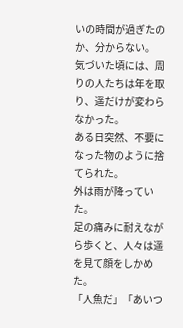いの時間が過ぎたのか、分からない。
気づいた頃には、周りの人たちは年を取り、遥だけが変わらなかった。
ある日突然、不要になった物のように捨てられた。
外は雨が降っていた。
足の痛みに耐えながら歩くと、人々は遥を見て顔をしかめた。
「人魚だ」「あいつ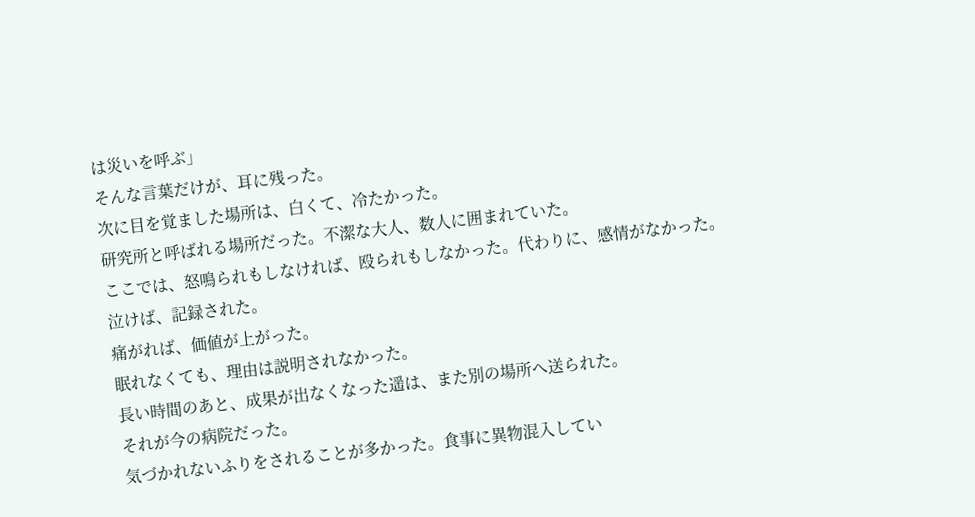は災いを呼ぶ」
そんな言葉だけが、耳に残った。
次に目を覚ました場所は、白くて、冷たかった。
研究所と呼ばれる場所だった。不潔な大人、数人に囲まれていた。
ここでは、怒鳴られもしなければ、殴られもしなかった。代わりに、感情がなかった。
泣けば、記録された。
痛がれば、価値が上がった。
眠れなくても、理由は説明されなかった。
長い時間のあと、成果が出なくなった遥は、また別の場所へ送られた。
それが今の病院だった。
気づかれないふりをされることが多かった。食事に異物混入してい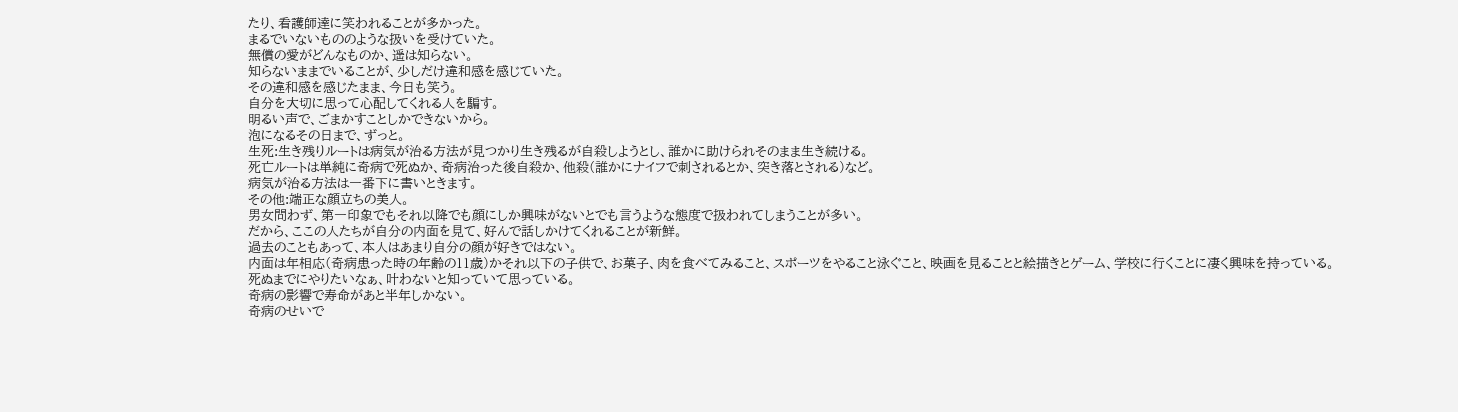たり、看護師達に笑われることが多かった。
まるでいないもののような扱いを受けていた。
無償の愛がどんなものか、遥は知らない。
知らないままでいることが、少しだけ違和感を感じていた。
その違和感を感じたまま、今日も笑う。
自分を大切に思って心配してくれる人を騙す。
明るい声で、ごまかすことしかできないから。
泡になるその日まで、ずっと。
生死:生き残りルートは病気が治る方法が見つかり生き残るが自殺しようとし、誰かに助けられそのまま生き続ける。
死亡ルートは単純に奇病で死ぬか、奇病治った後自殺か、他殺(誰かにナイフで刺されるとか、突き落とされる)など。
病気が治る方法は一番下に書いときます。
その他:端正な顔立ちの美人。
男女問わず、第一印象でもそれ以降でも顔にしか興味がないとでも言うような態度で扱われてしまうことが多い。
だから、ここの人たちが自分の内面を見て、好んで話しかけてくれることが新鮮。
過去のこともあって、本人はあまり自分の顔が好きではない。
内面は年相応(奇病患った時の年齢の11歳)かそれ以下の子供で、お菓子、肉を食べてみること、スポーツをやること泳ぐこと、映画を見ることと絵描きとゲーム、学校に行くことに凄く興味を持っている。
死ぬまでにやりたいなぁ、叶わないと知っていて思っている。
奇病の影響で寿命があと半年しかない。
奇病のせいで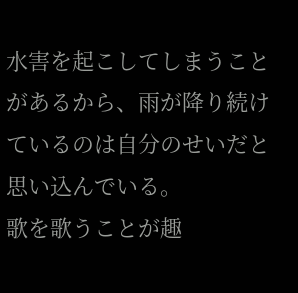水害を起こしてしまうことがあるから、雨が降り続けているのは自分のせいだと思い込んでいる。
歌を歌うことが趣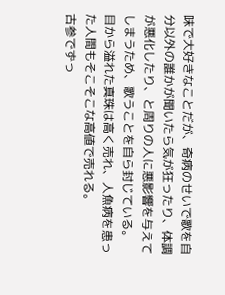味で大好きなことだが、奇病のせいで歌を自分以外の誰かが聞いたら気が狂ったり、体調が悪化したり、と周りの人に悪影響を与えてしまうため、歌うことを自ら封じている。
目から溢れた真珠は高く売れ、人魚病を患った人間もそこそこな高値で売れる。
古参でずっ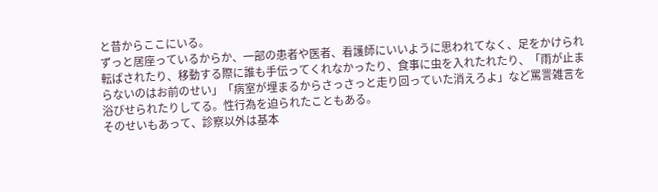と昔からここにいる。
ずっと居座っているからか、一部の患者や医者、看護師にいいように思われてなく、足をかけられ転ばされたり、移動する際に誰も手伝ってくれなかったり、食事に虫を入れたれたり、「雨が止まらないのはお前のせい」「病室が埋まるからさっさっと走り回っていた消えろよ」など罵詈雑言を浴びせられたりしてる。性行為を迫られたこともある。
そのせいもあって、診察以外は基本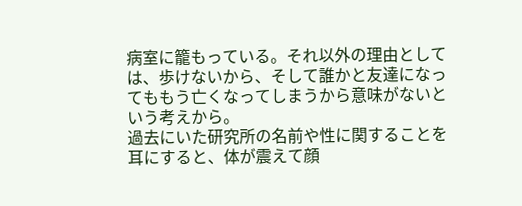病室に籠もっている。それ以外の理由としては、歩けないから、そして誰かと友達になってももう亡くなってしまうから意味がないという考えから。
過去にいた研究所の名前や性に関することを耳にすると、体が震えて顔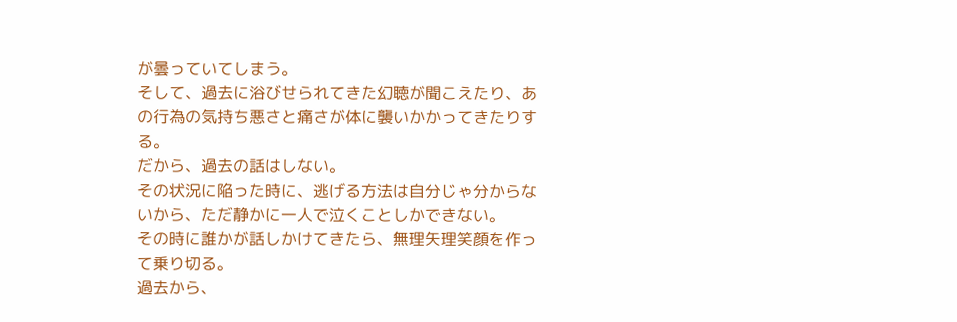が曇っていてしまう。
そして、過去に浴びせられてきた幻聴が聞こえたり、あの行為の気持ち悪さと痛さが体に襲いかかってきたりする。
だから、過去の話はしない。
その状況に陥った時に、逃げる方法は自分じゃ分からないから、ただ静かに一人で泣くことしかできない。
その時に誰かが話しかけてきたら、無理矢理笑顔を作って乗り切る。
過去から、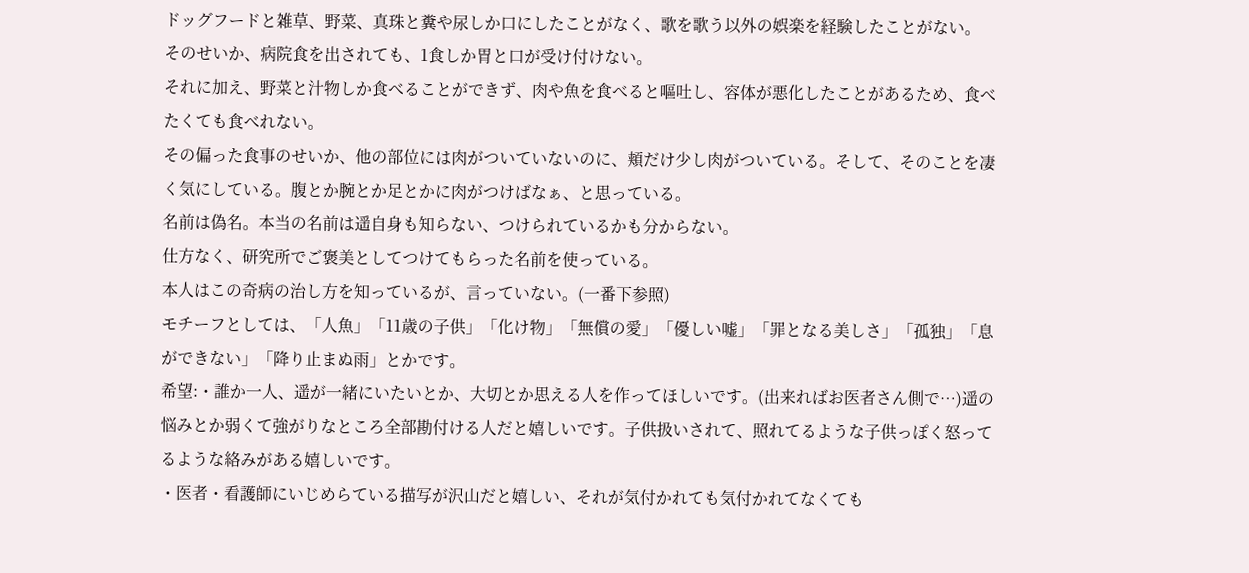ドッグフードと雑草、野菜、真珠と糞や尿しか口にしたことがなく、歌を歌う以外の娯楽を経験したことがない。
そのせいか、病院食を出されても、1食しか胃と口が受け付けない。
それに加え、野菜と汁物しか食べることができず、肉や魚を食べると嘔吐し、容体が悪化したことがあるため、食べたくても食べれない。
その偏った食事のせいか、他の部位には肉がついていないのに、頬だけ少し肉がついている。そして、そのことを凄く気にしている。腹とか腕とか足とかに肉がつけばなぁ、と思っている。
名前は偽名。本当の名前は遥自身も知らない、つけられているかも分からない。
仕方なく、研究所でご褒美としてつけてもらった名前を使っている。
本人はこの奇病の治し方を知っているが、言っていない。(一番下参照)
モチーフとしては、「人魚」「11歳の子供」「化け物」「無償の愛」「優しい嘘」「罪となる美しさ」「孤独」「息ができない」「降り止まぬ雨」とかです。
希望:・誰か一人、遥が一緒にいたいとか、大切とか思える人を作ってほしいです。(出来ればお医者さん側で…)遥の悩みとか弱くて強がりなところ全部勘付ける人だと嬉しいです。子供扱いされて、照れてるような子供っぽく怒ってるような絡みがある嬉しいです。
・医者・看護師にいじめらている描写が沢山だと嬉しい、それが気付かれても気付かれてなくても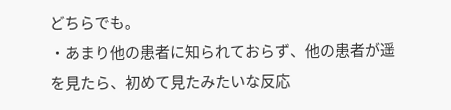どちらでも。
・あまり他の患者に知られておらず、他の患者が遥を見たら、初めて見たみたいな反応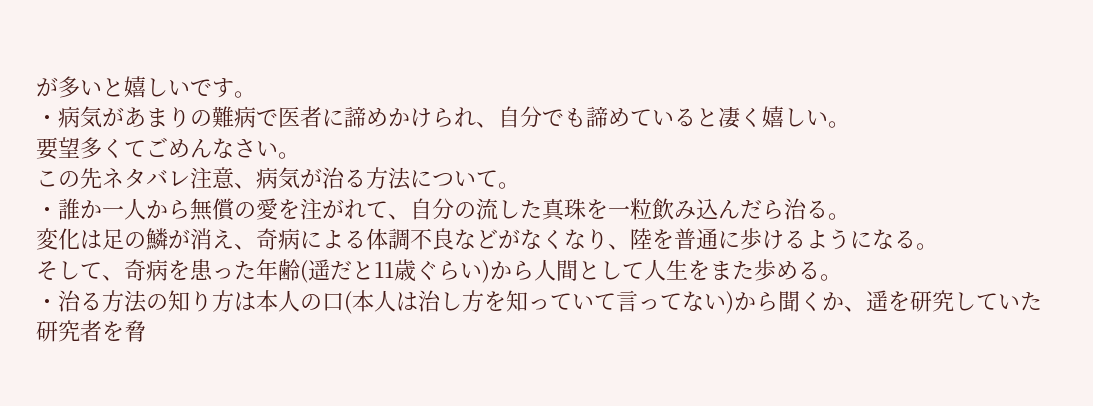が多いと嬉しいです。
・病気があまりの難病で医者に諦めかけられ、自分でも諦めていると凄く嬉しい。
要望多くてごめんなさい。
この先ネタバレ注意、病気が治る方法について。
・誰か一人から無償の愛を注がれて、自分の流した真珠を一粒飲み込んだら治る。
変化は足の鱗が消え、奇病による体調不良などがなくなり、陸を普通に歩けるようになる。
そして、奇病を患った年齢(遥だと11歳ぐらい)から人間として人生をまた歩める。
・治る方法の知り方は本人の口(本人は治し方を知っていて言ってない)から聞くか、遥を研究していた研究者を脅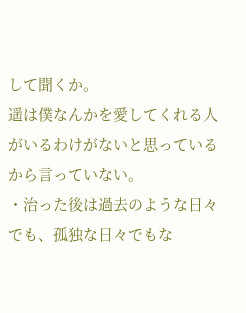して聞くか。
遥は僕なんかを愛してくれる人がいるわけがないと思っているから言っていない。
・治った後は過去のような日々でも、孤独な日々でもな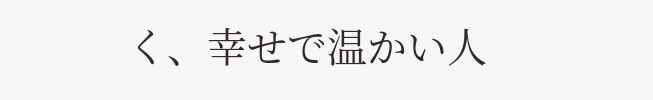く、幸せで温かい人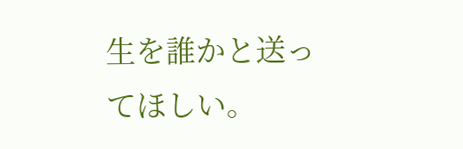生を誰かと送ってほしい。